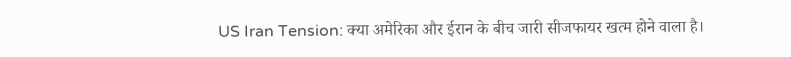US Iran Tension: क्या अमेरिका और ईरान के बीच जारी सीजफायर खत्म होने वाला है।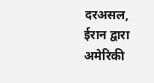दरअसल, ईरान द्वारा अमेरिकी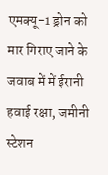एमक्यू-1 ड्रोन को मार गिराए जाने के जवाब में में ईरानी हवाई रक्षा, जमीनी स्टेशन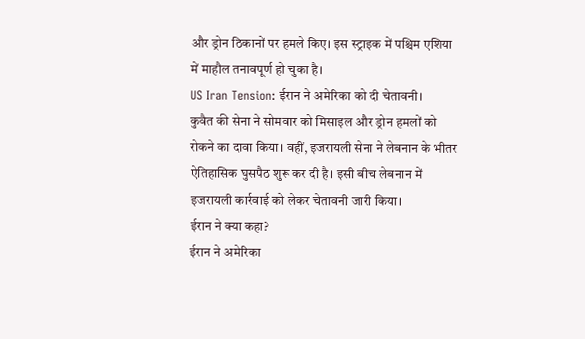और ड्रोन ठिकानों पर हमले किए। इस स्ट्राइक में पश्चिम एशिया में माहौल तनावपूर्ण हो चुका है।
US Iran Tension: ईरान ने अमेरिका को दी चेतावनी।
कुवैत की सेना ने सोमवार को मिसाइल और ड्रोन हमलों को रोकने का दावा किया। वहीं, इजरायली सेना ने लेबनान के भीतर ऐतिहासिक घुसपैठ शुरू कर दी है। इसी बीच लेबनान में इजरायली कार्रवाई को लेकर चेतावनी जारी किया।
ईरान ने क्या कहा?
ईरान ने अमेरिका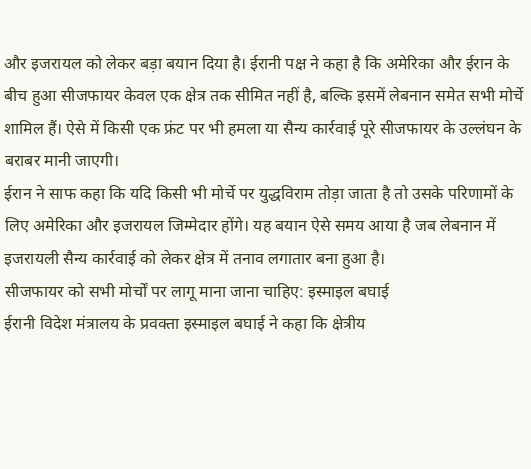और इजरायल को लेकर बड़ा बयान दिया है। ईरानी पक्ष ने कहा है कि अमेरिका और ईरान के बीच हुआ सीजफायर केवल एक क्षेत्र तक सीमित नहीं है, बल्कि इसमें लेबनान समेत सभी मोर्चे शामिल हैं। ऐसे में किसी एक फ्रंट पर भी हमला या सैन्य कार्रवाई पूरे सीजफायर के उल्लंघन के बराबर मानी जाएगी।
ईरान ने साफ कहा कि यदि किसी भी मोर्चे पर युद्धविराम तोड़ा जाता है तो उसके परिणामों के लिए अमेरिका और इजरायल जिम्मेदार होंगे। यह बयान ऐसे समय आया है जब लेबनान में इजरायली सैन्य कार्रवाई को लेकर क्षेत्र में तनाव लगातार बना हुआ है।
सीजफायर को सभी मोर्चों पर लागू माना जाना चाहिए: इस्माइल बघाई
ईरानी विदेश मंत्रालय के प्रवक्ता इस्माइल बघाई ने कहा कि क्षेत्रीय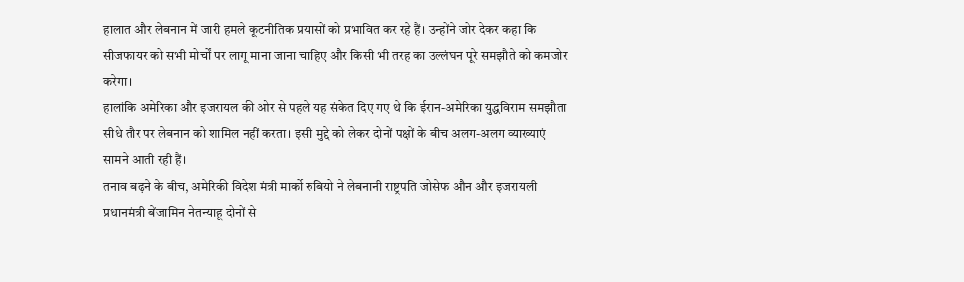हालात और लेबनान में जारी हमले कूटनीतिक प्रयासों को प्रभावित कर रहे हैं। उन्होंने जोर देकर कहा कि सीजफायर को सभी मोर्चों पर लागू माना जाना चाहिए और किसी भी तरह का उल्लंघन पूरे समझौते को कमजोर करेगा।
हालांकि अमेरिका और इजरायल की ओर से पहले यह संकेत दिए गए थे कि ईरान-अमेरिका युद्धविराम समझौता सीधे तौर पर लेबनान को शामिल नहीं करता। इसी मुद्दे को लेकर दोनों पक्षों के बीच अलग-अलग व्याख्याएं सामने आती रही हैं।
तनाव बढ़ने के बीच, अमेरिकी विदेश मंत्री मार्को रुबियो ने लेबनानी राष्ट्रपति जोसेफ औन और इजरायली प्रधानमंत्री बेंजामिन नेतन्याहू दोनों से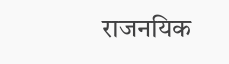राजनयिक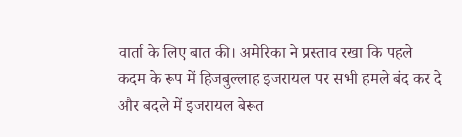वार्ता के लिए बात की। अमेरिका ने प्रस्ताव रखा कि पहले कदम के रूप में हिजबुल्लाह इजरायल पर सभी हमले बंद कर दे और बदले में इजरायल बेरूत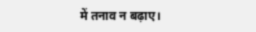में तनाव न बढ़ाए।